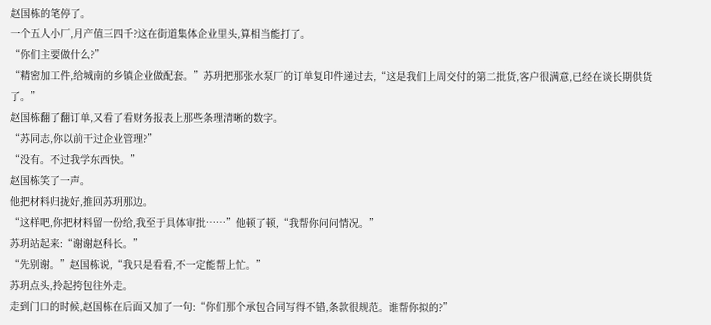赵国栋的笔停了。
一个五人小厂,月产值三四千?这在街道集体企业里头,算相当能打了。
“你们主要做什么?”
“精密加工件,给城南的乡镇企业做配套。”苏玥把那张水泵厂的订单复印件递过去,“这是我们上周交付的第二批货,客户很满意,已经在谈长期供货了。”
赵国栋翻了翻订单,又看了看财务报表上那些条理清晰的数字。
“苏同志,你以前干过企业管理?”
“没有。不过我学东西快。”
赵国栋笑了一声。
他把材料归拢好,推回苏玥那边。
“这样吧,你把材料留一份给,我至于具体审批……”他顿了顿,“我帮你问问情况。”
苏玥站起来:“谢谢赵科长。”
“先别谢。”赵国栋说,“我只是看看,不一定能帮上忙。”
苏玥点头,拎起挎包往外走。
走到门口的时候,赵国栋在后面又加了一句:“你们那个承包合同写得不错,条款很规范。谁帮你拟的?”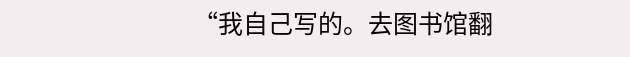“我自己写的。去图书馆翻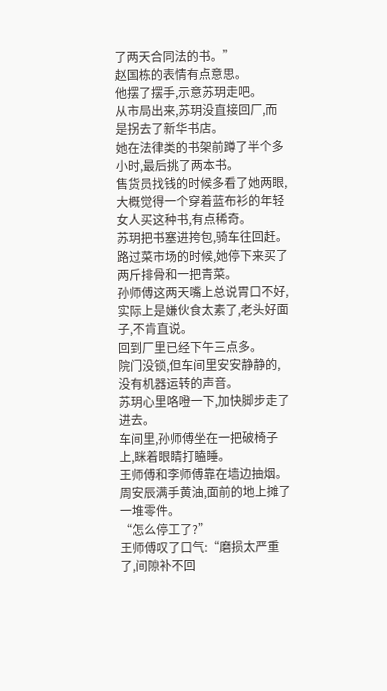了两天合同法的书。”
赵国栋的表情有点意思。
他摆了摆手,示意苏玥走吧。
从市局出来,苏玥没直接回厂,而是拐去了新华书店。
她在法律类的书架前蹲了半个多小时,最后挑了两本书。
售货员找钱的时候多看了她两眼,大概觉得一个穿着蓝布衫的年轻女人买这种书,有点稀奇。
苏玥把书塞进挎包,骑车往回赶。
路过菜市场的时候,她停下来买了两斤排骨和一把青菜。
孙师傅这两天嘴上总说胃口不好,实际上是嫌伙食太素了,老头好面子,不肯直说。
回到厂里已经下午三点多。
院门没锁,但车间里安安静静的,没有机器运转的声音。
苏玥心里咯噔一下,加快脚步走了进去。
车间里,孙师傅坐在一把破椅子上,眯着眼睛打瞌睡。
王师傅和李师傅靠在墙边抽烟。
周安辰满手黄油,面前的地上摊了一堆零件。
“怎么停工了?”
王师傅叹了口气:“磨损太严重了,间隙补不回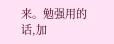来。勉强用的话,加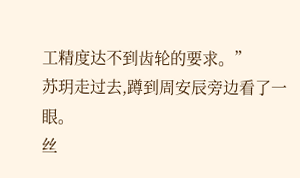工精度达不到齿轮的要求。”
苏玥走过去,蹲到周安辰旁边看了一眼。
丝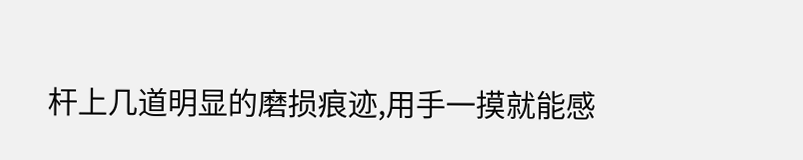杆上几道明显的磨损痕迹,用手一摸就能感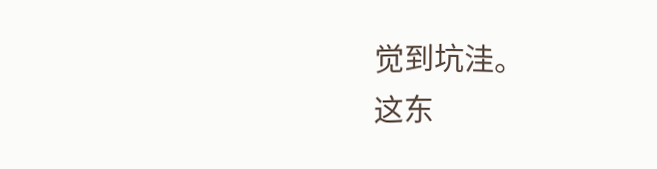觉到坑洼。
这东